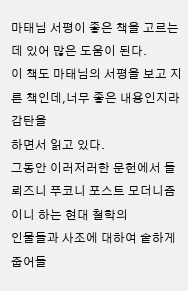마태님 서평이 좋은 책을 고르는데 있어 많은 도움이 된다.
이 책도 마태님의 서평을 보고 지른 책인데,너무 좋은 내용인지라 감탄을
하면서 읽고 있다.
그동안 이러저러한 문헌에서 들뢰즈니 푸코니 포스트 모더니즘이니 하는 현대 철학의
인물들과 사조에 대하여 숱하게 줍어들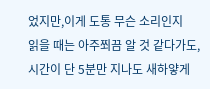었지만,이게 도통 무슨 소리인지
읽을 때는 아주쬐끔 알 것 같다가도,시간이 단 5분만 지나도 새하얗게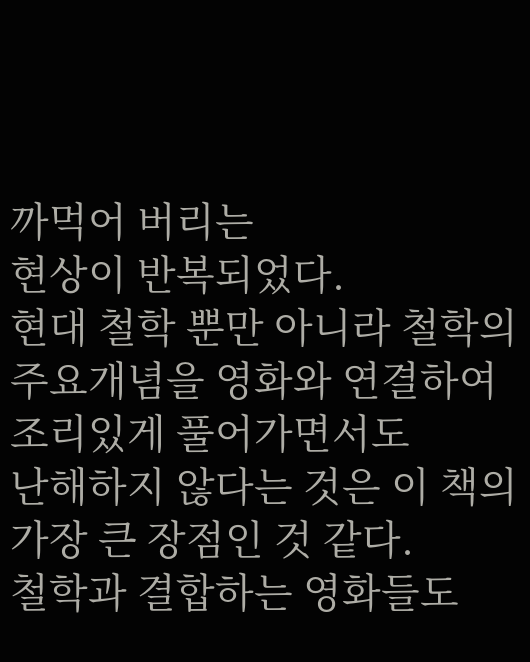까먹어 버리는
현상이 반복되었다.
현대 철학 뿐만 아니라 철학의 주요개념을 영화와 연결하여 조리있게 풀어가면서도
난해하지 않다는 것은 이 책의 가장 큰 장점인 것 같다.
철학과 결합하는 영화들도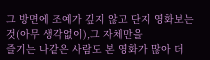그 방면에 조예가 깊지 않고 단지 영화보는 것(아무 생각없이),그 자체만을
즐기는 나같은 사람도 본 영화가 많아 더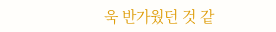욱 반가웠던 것 같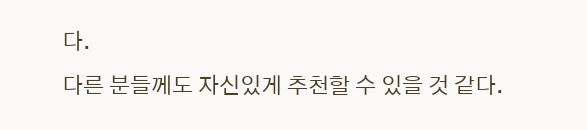다.
다른 분들께도 자신있게 추천할 수 있을 것 같다.